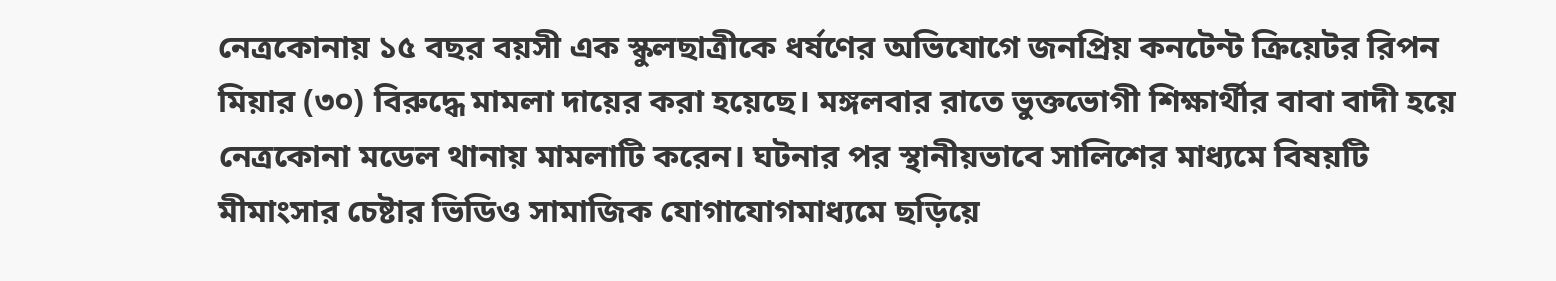নেত্রকোনায় ১৫ বছর বয়সী এক স্কুলছাত্রীকে ধর্ষণের অভিযোগে জনপ্রিয় কনটেন্ট ক্রিয়েটর রিপন মিয়ার (৩০) বিরুদ্ধে মামলা দায়ের করা হয়েছে। মঙ্গলবার রাতে ভুক্তভোগী শিক্ষার্থীর বাবা বাদী হয়ে নেত্রকোনা মডেল থানায় মামলাটি করেন। ঘটনার পর স্থানীয়ভাবে সালিশের মাধ্যমে বিষয়টি মীমাংসার চেষ্টার ভিডিও সামাজিক যোগাযোগমাধ্যমে ছড়িয়ে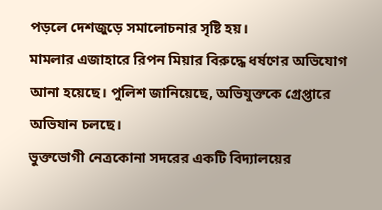পড়লে দেশজুড়ে সমালোচনার সৃষ্টি হয়।
মামলার এজাহারে রিপন মিয়ার বিরুদ্ধে ধর্ষণের অভিযোগ আনা হয়েছে। পুলিশ জানিয়েছে, অভিযুক্তকে গ্রেপ্তারে অভিযান চলছে।
ভুক্তভোগী নেত্রকোনা সদরের একটি বিদ্যালয়ের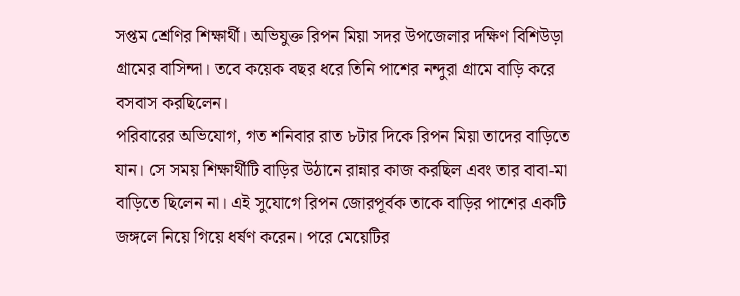সপ্তম শ্রেণির শিক্ষার্থী। অভিযুক্ত রিপন মিয়া সদর উপজেলার দক্ষিণ বিশিউড়া গ্রামের বাসিন্দা। তবে কয়েক বছর ধরে তিনি পাশের নন্দুরা গ্রামে বাড়ি করে বসবাস করছিলেন।
পরিবারের অভিযোগ, গত শনিবার রাত ৮টার দিকে রিপন মিয়া তাদের বাড়িতে যান। সে সময় শিক্ষার্থীটি বাড়ির উঠানে রান্নার কাজ করছিল এবং তার বাবা-মা বাড়িতে ছিলেন না। এই সুযোগে রিপন জোরপূর্বক তাকে বাড়ির পাশের একটি জঙ্গলে নিয়ে গিয়ে ধর্ষণ করেন। পরে মেয়েটির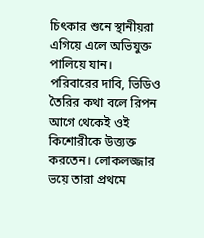চিৎকার শুনে স্থানীয়রা এগিয়ে এলে অভিযুক্ত পালিয়ে যান।
পরিবারের দাবি, ভিডিও তৈরির কথা বলে রিপন আগে থেকেই ওই কিশোরীকে উত্ত্যক্ত করতেন। লোকলজ্জার ভয়ে তারা প্রথমে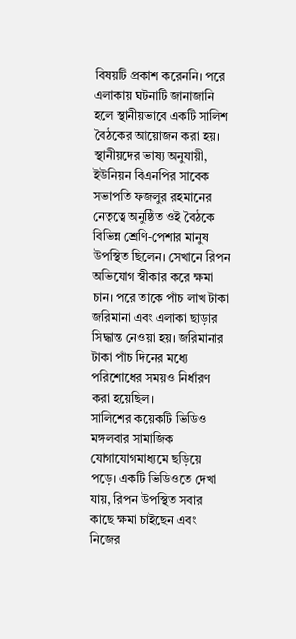বিষয়টি প্রকাশ করেননি। পরে এলাকায় ঘটনাটি জানাজানি হলে স্থানীয়ভাবে একটি সালিশ বৈঠকের আয়োজন করা হয়।
স্থানীয়দের ভাষ্য অনুযায়ী, ইউনিয়ন বিএনপির সাবেক সভাপতি ফজলুর রহমানের নেতৃত্বে অনুষ্ঠিত ওই বৈঠকে বিভিন্ন শ্রেণি-পেশার মানুষ উপস্থিত ছিলেন। সেখানে রিপন অভিযোগ স্বীকার করে ক্ষমা চান। পরে তাকে পাঁচ লাখ টাকা জরিমানা এবং এলাকা ছাড়ার সিদ্ধান্ত নেওয়া হয়। জরিমানার টাকা পাঁচ দিনের মধ্যে পরিশোধের সময়ও নির্ধারণ করা হয়েছিল।
সালিশের কয়েকটি ভিডিও মঙ্গলবার সামাজিক যোগাযোগমাধ্যমে ছড়িয়ে পড়ে। একটি ভিডিওতে দেখা যায়, রিপন উপস্থিত সবার কাছে ক্ষমা চাইছেন এবং নিজের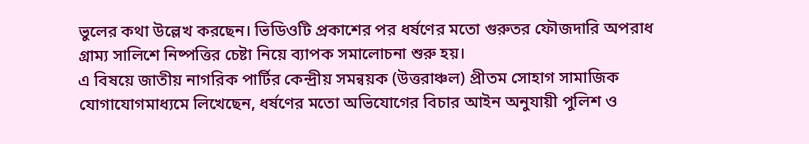ভুলের কথা উল্লেখ করছেন। ভিডিওটি প্রকাশের পর ধর্ষণের মতো গুরুতর ফৌজদারি অপরাধ গ্রাম্য সালিশে নিষ্পত্তির চেষ্টা নিয়ে ব্যাপক সমালোচনা শুরু হয়।
এ বিষয়ে জাতীয় নাগরিক পার্টির কেন্দ্রীয় সমন্বয়ক (উত্তরাঞ্চল) প্রীতম সোহাগ সামাজিক যোগাযোগমাধ্যমে লিখেছেন, ধর্ষণের মতো অভিযোগের বিচার আইন অনুযায়ী পুলিশ ও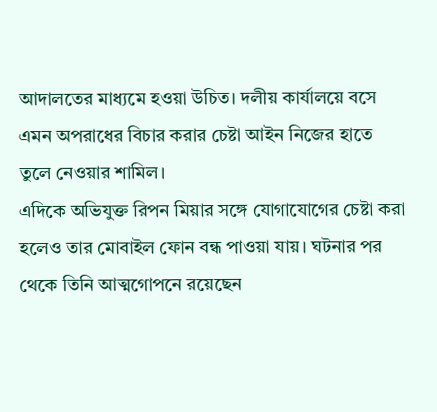আদালতের মাধ্যমে হওয়া উচিত। দলীয় কার্যালয়ে বসে এমন অপরাধের বিচার করার চেষ্টা আইন নিজের হাতে তুলে নেওয়ার শামিল।
এদিকে অভিযুক্ত রিপন মিয়ার সঙ্গে যোগাযোগের চেষ্টা করা হলেও তার মোবাইল ফোন বন্ধ পাওয়া যায়। ঘটনার পর থেকে তিনি আত্মগোপনে রয়েছেন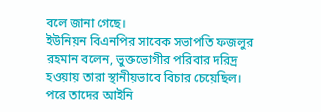বলে জানা গেছে।
ইউনিয়ন বিএনপির সাবেক সভাপতি ফজলুর রহমান বলেন, ভুক্তভোগীর পরিবার দরিদ্র হওয়ায় তারা স্থানীয়ভাবে বিচার চেয়েছিল। পরে তাদের আইনি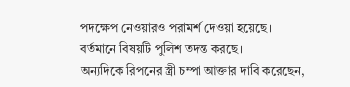পদক্ষেপ নেওয়ারও পরামর্শ দেওয়া হয়েছে। বর্তমানে বিষয়টি পুলিশ তদন্ত করছে।
অন্যদিকে রিপনের স্ত্রী চম্পা আক্তার দাবি করেছেন,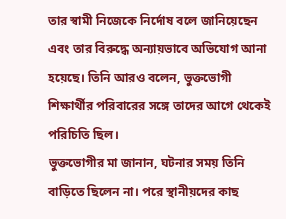তার স্বামী নিজেকে নির্দোষ বলে জানিয়েছেন এবং তার বিরুদ্ধে অন্যায়ভাবে অভিযোগ আনা হয়েছে। তিনি আরও বলেন, ভুক্তভোগী শিক্ষার্থীর পরিবারের সঙ্গে তাদের আগে থেকেই পরিচিতি ছিল।
ভুক্তভোগীর মা জানান, ঘটনার সময় তিনি বাড়িতে ছিলেন না। পরে স্থানীয়দের কাছ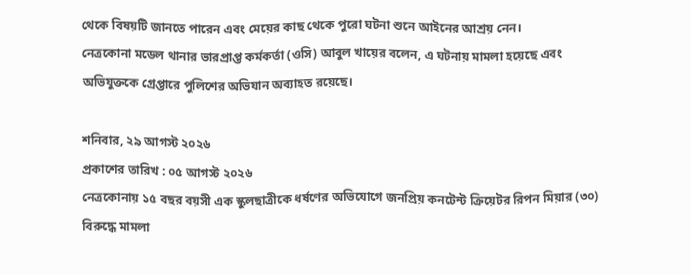থেকে বিষয়টি জানতে পারেন এবং মেয়ের কাছ থেকে পুরো ঘটনা শুনে আইনের আশ্রয় নেন।
নেত্রকোনা মডেল থানার ভারপ্রাপ্ত কর্মকর্তা (ওসি) আবুল খায়ের বলেন, এ ঘটনায় মামলা হয়েছে এবং অভিযুক্তকে গ্রেপ্তারে পুলিশের অভিযান অব্যাহত রয়েছে।

শনিবার, ২৯ আগস্ট ২০২৬
প্রকাশের তারিখ : ০৫ আগস্ট ২০২৬
নেত্রকোনায় ১৫ বছর বয়সী এক স্কুলছাত্রীকে ধর্ষণের অভিযোগে জনপ্রিয় কনটেন্ট ক্রিয়েটর রিপন মিয়ার (৩০) বিরুদ্ধে মামলা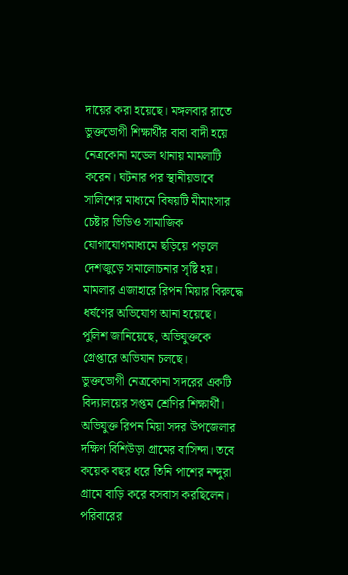দায়ের করা হয়েছে। মঙ্গলবার রাতে ভুক্তভোগী শিক্ষার্থীর বাবা বাদী হয়ে নেত্রকোনা মডেল থানায় মামলাটি করেন। ঘটনার পর স্থানীয়ভাবে সালিশের মাধ্যমে বিষয়টি মীমাংসার চেষ্টার ভিডিও সামাজিক যোগাযোগমাধ্যমে ছড়িয়ে পড়লে দেশজুড়ে সমালোচনার সৃষ্টি হয়।
মামলার এজাহারে রিপন মিয়ার বিরুদ্ধে ধর্ষণের অভিযোগ আনা হয়েছে। পুলিশ জানিয়েছে, অভিযুক্তকে গ্রেপ্তারে অভিযান চলছে।
ভুক্তভোগী নেত্রকোনা সদরের একটি বিদ্যালয়ের সপ্তম শ্রেণির শিক্ষার্থী। অভিযুক্ত রিপন মিয়া সদর উপজেলার দক্ষিণ বিশিউড়া গ্রামের বাসিন্দা। তবে কয়েক বছর ধরে তিনি পাশের নন্দুরা গ্রামে বাড়ি করে বসবাস করছিলেন।
পরিবারের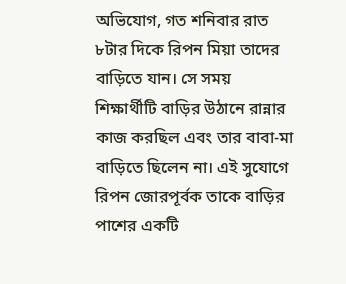অভিযোগ, গত শনিবার রাত ৮টার দিকে রিপন মিয়া তাদের বাড়িতে যান। সে সময় শিক্ষার্থীটি বাড়ির উঠানে রান্নার কাজ করছিল এবং তার বাবা-মা বাড়িতে ছিলেন না। এই সুযোগে রিপন জোরপূর্বক তাকে বাড়ির পাশের একটি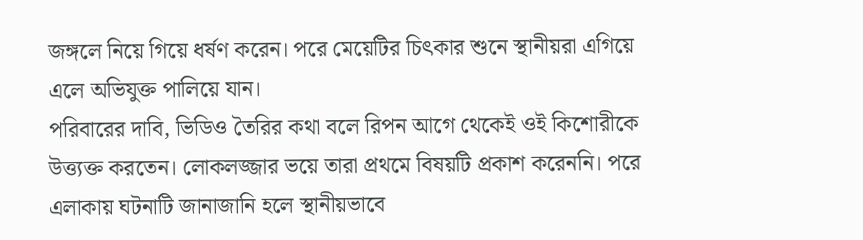জঙ্গলে নিয়ে গিয়ে ধর্ষণ করেন। পরে মেয়েটির চিৎকার শুনে স্থানীয়রা এগিয়ে এলে অভিযুক্ত পালিয়ে যান।
পরিবারের দাবি, ভিডিও তৈরির কথা বলে রিপন আগে থেকেই ওই কিশোরীকে উত্ত্যক্ত করতেন। লোকলজ্জার ভয়ে তারা প্রথমে বিষয়টি প্রকাশ করেননি। পরে এলাকায় ঘটনাটি জানাজানি হলে স্থানীয়ভাবে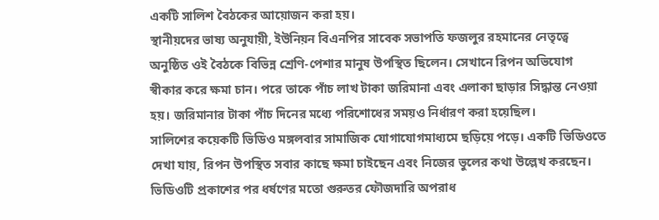একটি সালিশ বৈঠকের আয়োজন করা হয়।
স্থানীয়দের ভাষ্য অনুযায়ী, ইউনিয়ন বিএনপির সাবেক সভাপতি ফজলুর রহমানের নেতৃত্বে অনুষ্ঠিত ওই বৈঠকে বিভিন্ন শ্রেণি-পেশার মানুষ উপস্থিত ছিলেন। সেখানে রিপন অভিযোগ স্বীকার করে ক্ষমা চান। পরে তাকে পাঁচ লাখ টাকা জরিমানা এবং এলাকা ছাড়ার সিদ্ধান্ত নেওয়া হয়। জরিমানার টাকা পাঁচ দিনের মধ্যে পরিশোধের সময়ও নির্ধারণ করা হয়েছিল।
সালিশের কয়েকটি ভিডিও মঙ্গলবার সামাজিক যোগাযোগমাধ্যমে ছড়িয়ে পড়ে। একটি ভিডিওতে দেখা যায়, রিপন উপস্থিত সবার কাছে ক্ষমা চাইছেন এবং নিজের ভুলের কথা উল্লেখ করছেন। ভিডিওটি প্রকাশের পর ধর্ষণের মতো গুরুতর ফৌজদারি অপরাধ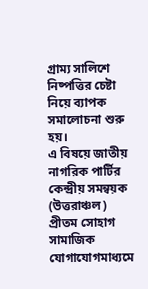গ্রাম্য সালিশে নিষ্পত্তির চেষ্টা নিয়ে ব্যাপক সমালোচনা শুরু হয়।
এ বিষয়ে জাতীয় নাগরিক পার্টির কেন্দ্রীয় সমন্বয়ক (উত্তরাঞ্চল) প্রীতম সোহাগ সামাজিক যোগাযোগমাধ্যমে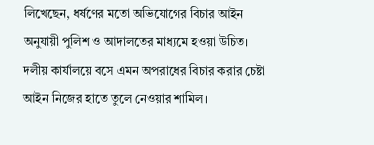লিখেছেন, ধর্ষণের মতো অভিযোগের বিচার আইন অনুযায়ী পুলিশ ও আদালতের মাধ্যমে হওয়া উচিত। দলীয় কার্যালয়ে বসে এমন অপরাধের বিচার করার চেষ্টা আইন নিজের হাতে তুলে নেওয়ার শামিল।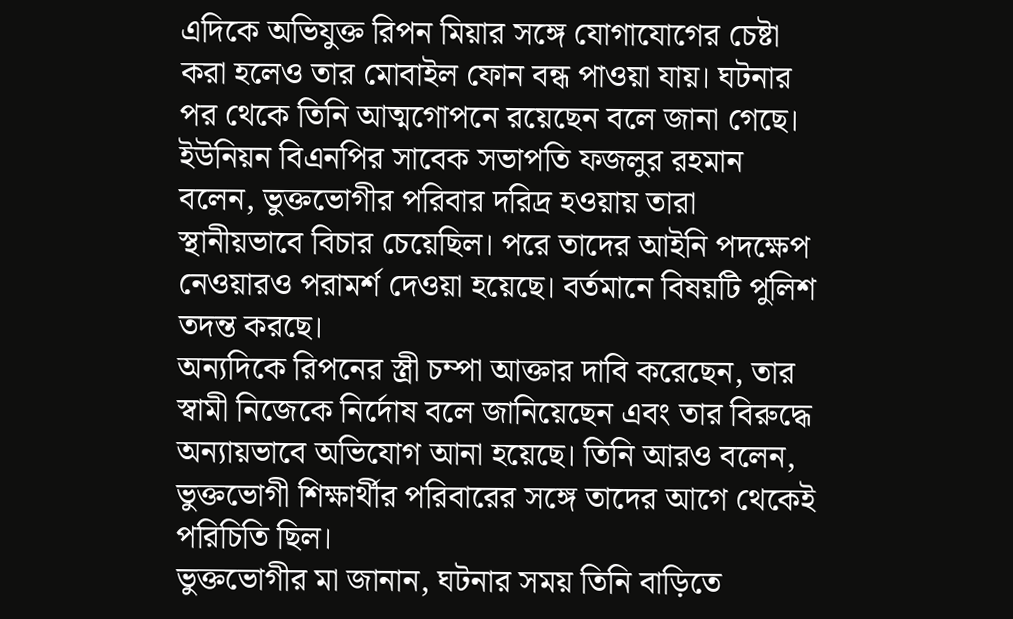এদিকে অভিযুক্ত রিপন মিয়ার সঙ্গে যোগাযোগের চেষ্টা করা হলেও তার মোবাইল ফোন বন্ধ পাওয়া যায়। ঘটনার পর থেকে তিনি আত্মগোপনে রয়েছেন বলে জানা গেছে।
ইউনিয়ন বিএনপির সাবেক সভাপতি ফজলুর রহমান বলেন, ভুক্তভোগীর পরিবার দরিদ্র হওয়ায় তারা স্থানীয়ভাবে বিচার চেয়েছিল। পরে তাদের আইনি পদক্ষেপ নেওয়ারও পরামর্শ দেওয়া হয়েছে। বর্তমানে বিষয়টি পুলিশ তদন্ত করছে।
অন্যদিকে রিপনের স্ত্রী চম্পা আক্তার দাবি করেছেন, তার স্বামী নিজেকে নির্দোষ বলে জানিয়েছেন এবং তার বিরুদ্ধে অন্যায়ভাবে অভিযোগ আনা হয়েছে। তিনি আরও বলেন, ভুক্তভোগী শিক্ষার্থীর পরিবারের সঙ্গে তাদের আগে থেকেই পরিচিতি ছিল।
ভুক্তভোগীর মা জানান, ঘটনার সময় তিনি বাড়িতে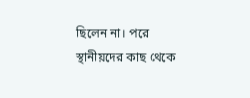ছিলেন না। পরে স্থানীয়দের কাছ থেকে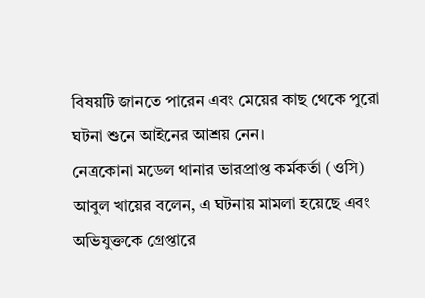বিষয়টি জানতে পারেন এবং মেয়ের কাছ থেকে পুরো ঘটনা শুনে আইনের আশ্রয় নেন।
নেত্রকোনা মডেল থানার ভারপ্রাপ্ত কর্মকর্তা (ওসি) আবুল খায়ের বলেন, এ ঘটনায় মামলা হয়েছে এবং অভিযুক্তকে গ্রেপ্তারে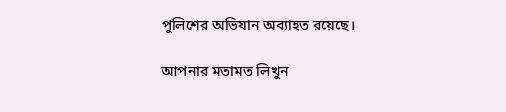পুলিশের অভিযান অব্যাহত রয়েছে।

আপনার মতামত লিখুন